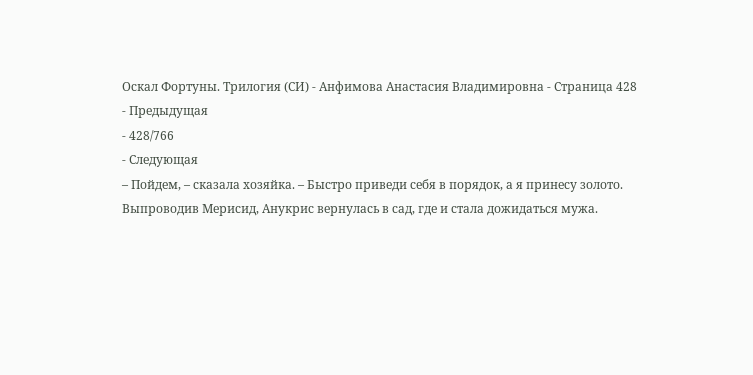Оскал Фортуны. Трилогия (СИ) - Анфимова Анастасия Владимировна - Страница 428
- Предыдущая
- 428/766
- Следующая
– Пойдем, – сказала хозяйка. – Быстро приведи себя в порядок, а я принесу золото.
Выпроводив Мерисид, Анукрис вернулась в сад, где и стала дожидаться мужа.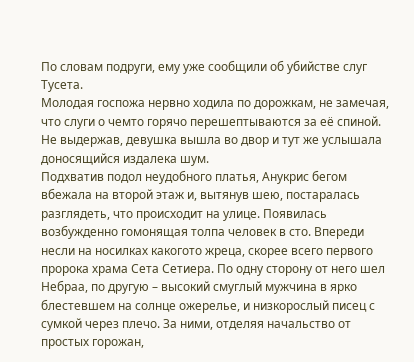По словам подруги, ему уже сообщили об убийстве слуг Тусета.
Молодая госпожа нервно ходила по дорожкам, не замечая, что слуги о чемто горячо перешептываются за её спиной. Не выдержав, девушка вышла во двор и тут же услышала доносящийся издалека шум.
Подхватив подол неудобного платья, Анукрис бегом вбежала на второй этаж и, вытянув шею, постаралась разглядеть, что происходит на улице. Появилась возбужденно гомонящая толпа человек в сто. Впереди несли на носилках какогото жреца, скорее всего первого пророка храма Сета Сетиера. По одну сторону от него шел Небраа, по другую – высокий смуглый мужчина в ярко блестевшем на солнце ожерелье, и низкорослый писец с сумкой через плечо. За ними, отделяя начальство от простых горожан,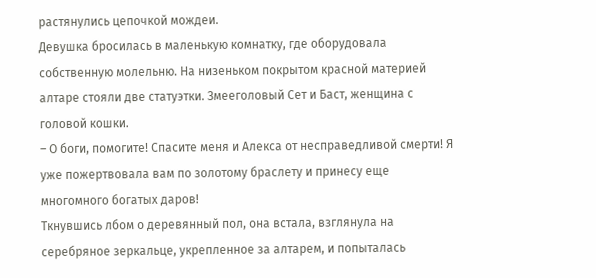растянулись цепочкой мождеи.
Девушка бросилась в маленькую комнатку, где оборудовала собственную молельню. На низеньком покрытом красной материей алтаре стояли две статуэтки. Змееголовый Сет и Баст, женщина с головой кошки.
– О боги, помогите! Спасите меня и Алекса от несправедливой смерти! Я уже пожертвовала вам по золотому браслету и принесу еще многомного богатых даров!
Ткнувшись лбом о деревянный пол, она встала, взглянула на серебряное зеркальце, укрепленное за алтарем, и попыталась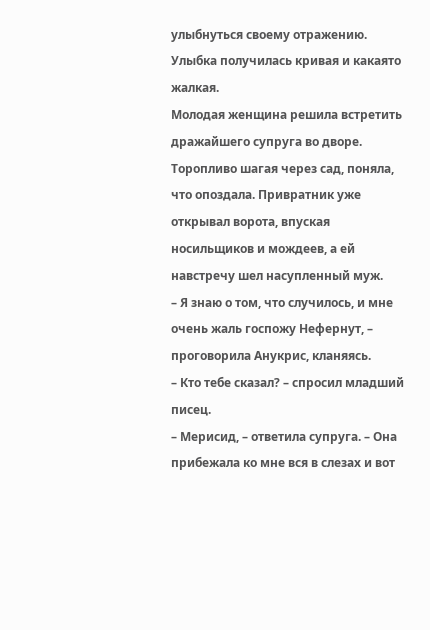улыбнуться своему отражению. Улыбка получилась кривая и какаято жалкая.
Молодая женщина решила встретить дражайшего супруга во дворе. Торопливо шагая через сад, поняла, что опоздала. Привратник уже открывал ворота, впуская носильщиков и мождеев, а ей навстречу шел насупленный муж.
– Я знаю о том, что случилось, и мне очень жаль госпожу Нефернут, – проговорила Анукрис, кланяясь.
– Кто тебе сказал? – спросил младший писец.
– Мерисид, – ответила супруга. – Она прибежала ко мне вся в слезах и вот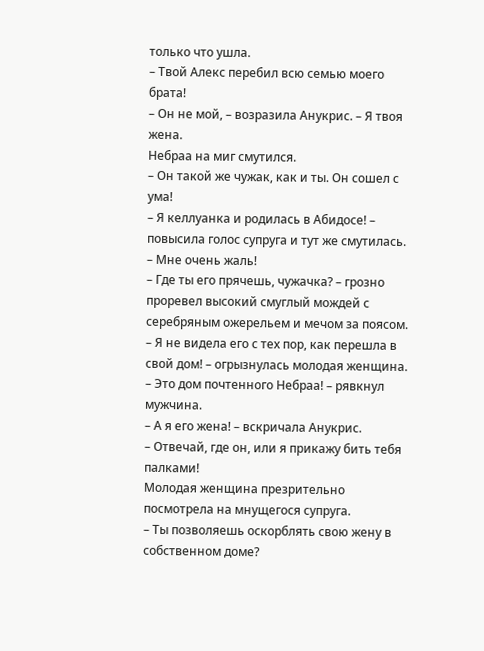только что ушла.
– Твой Алекс перебил всю семью моего брата!
– Он не мой, – возразила Анукрис. – Я твоя жена.
Небраа на миг смутился.
– Он такой же чужак, как и ты. Он сошел с ума!
– Я келлуанка и родилась в Абидосе! – повысила голос супруга и тут же смутилась. – Мне очень жаль!
– Где ты его прячешь, чужачка? – грозно проревел высокий смуглый мождей с серебряным ожерельем и мечом за поясом.
– Я не видела его с тех пор, как перешла в свой дом! – огрызнулась молодая женщина.
– Это дом почтенного Небраа! – рявкнул мужчина.
– А я его жена! – вскричала Анукрис.
– Отвечай, где он, или я прикажу бить тебя палками!
Молодая женщина презрительно посмотрела на мнущегося супруга.
– Ты позволяешь оскорблять свою жену в собственном доме?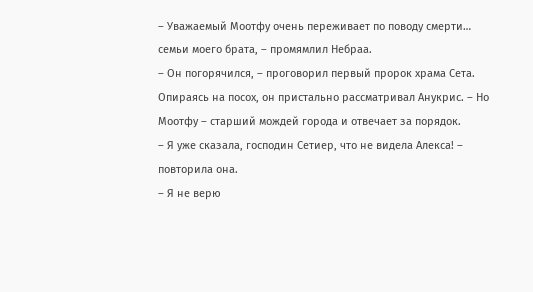– Уважаемый Моотфу очень переживает по поводу смерти… семьи моего брата, – промямлил Небраа.
– Он погорячился, – проговорил первый пророк храма Сета. Опираясь на посох, он пристально рассматривал Анукрис. – Но Моотфу – старший мождей города и отвечает за порядок.
– Я уже сказала, господин Сетиер, что не видела Алекса! – повторила она.
– Я не верю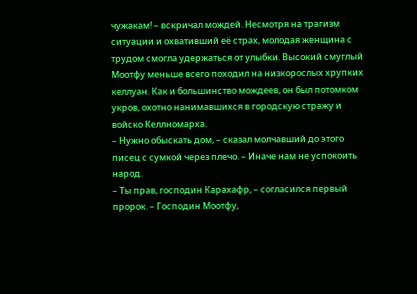чужакам! – вскричал мождей. Несмотря на трагизм ситуации и охвативший её страх, молодая женщина с трудом смогла удержаться от улыбки. Высокий смуглый Моотфу меньше всего походил на низкорослых хрупких келлуан. Как и большинство мождеев, он был потомком укров, охотно нанимавшихся в городскую стражу и войско Келлномарха.
– Нужно обыскать дом, – сказал молчавший до этого писец с сумкой через плечо. – Иначе нам не успокоить народ.
– Ты прав, господин Карахафр, – согласился первый пророк. – Господин Моотфу,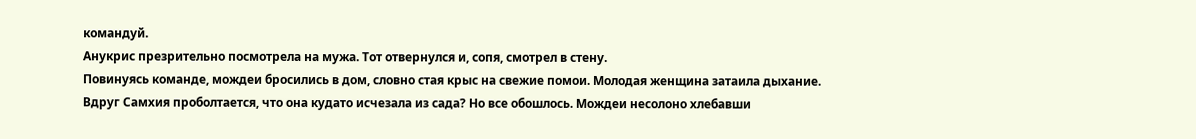командуй.
Анукрис презрительно посмотрела на мужа. Тот отвернулся и, сопя, смотрел в стену.
Повинуясь команде, мождеи бросились в дом, словно стая крыс на свежие помои. Молодая женщина затаила дыхание. Вдруг Самхия проболтается, что она кудато исчезала из сада? Но все обошлось. Мождеи несолоно хлебавши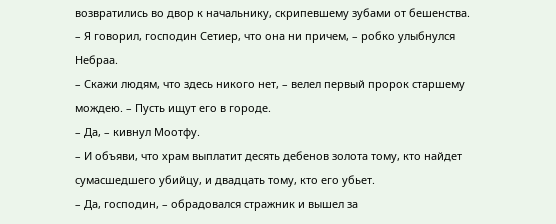возвратились во двор к начальнику, скрипевшему зубами от бешенства.
– Я говорил, господин Сетиер, что она ни причем, – робко улыбнулся Небраа.
– Скажи людям, что здесь никого нет, – велел первый пророк старшему мождею. – Пусть ищут его в городе.
– Да, – кивнул Моотфу.
– И объяви, что храм выплатит десять дебенов золота тому, кто найдет сумасшедшего убийцу, и двадцать тому, кто его убьет.
– Да, господин, – обрадовался стражник и вышел за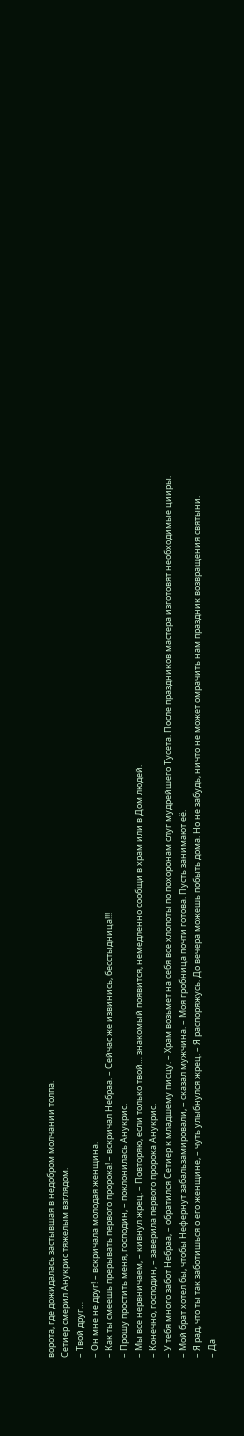ворота, где дожидалась застывшая в недобром молчании толпа.
Сетиер смерил Анукрис тяжелым взглядом.
– Твой друг…
– Он мне не друг! – вскричала молодая женщина.
– Как ты смеешь прерывать первого пророка! – вскричал Небраа. – Сейчас же извинись, бесстыдница!!!
– Прошу простить меня, господин, – поклонилась Анукрис.
– Мы все нервничаем, – кивнул жрец. – Повторяю, если только твой… знакомый появится, немедленно сообщи в храм или в Дом людей.
– Конечно, господин, – заверила первого пророка Анукрис.
– У тебя много забот Небраа, – обратился Сетиер к младшему писцу. – Храм возьмет на себя все хлопоты по похоронам слуг мудрейшего Тусета. После праздников мастера изготовят необходимые цииры.
– Мой брат хотел бы, чтобы Нефернут забальзамировали, – сказал мужчина. – Моя гробница почти готова. Пусть занимают её.
– Я рад, что ты так заботишься о его женщине, – чуть улыбнулся жрец. – Я распоряжусь. До вечера можешь побыть дома. Но не забудь, ничто не может омрачить нам праздник возвращения святыни.
– Да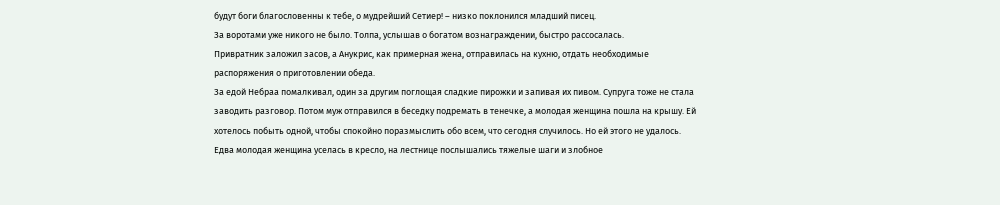будут боги благословенны к тебе, о мудрейший Сетиер! – низко поклонился младший писец.
За воротами уже никого не было. Толпа, услышав о богатом вознаграждении, быстро рассосалась.
Привратник заложил засов, а Анукрис, как примерная жена, отправилась на кухню, отдать необходимые распоряжения о приготовлении обеда.
За едой Небраа помалкивал, один за другим поглощая сладкие пирожки и запивая их пивом. Супруга тоже не стала заводить разговор. Потом муж отправился в беседку подремать в тенечке, а молодая женщина пошла на крышу. Ей хотелось побыть одной, чтобы спокойно поразмыслить обо всем, что сегодня случилось. Но ей этого не удалось. Едва молодая женщина уселась в кресло, на лестнице послышались тяжелые шаги и злобное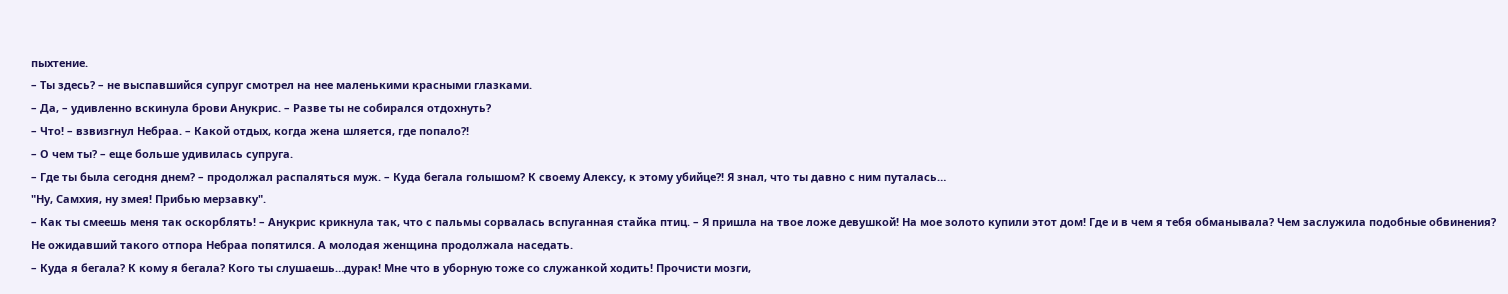пыхтение.
– Ты здесь? – не выспавшийся супруг смотрел на нее маленькими красными глазками.
– Да, – удивленно вскинула брови Анукрис. – Разве ты не собирался отдохнуть?
– Что! – взвизгнул Небраа. – Какой отдых, когда жена шляется, где попало?!
– О чем ты? – еще больше удивилась супруга.
– Где ты была сегодня днем? – продолжал распаляться муж. – Куда бегала голышом? К своему Алексу, к этому убийце?! Я знал, что ты давно с ним путалась…
"Ну, Самхия, ну змея! Прибью мерзавку".
– Как ты смеешь меня так оскорблять! – Анукрис крикнула так, что с пальмы сорвалась вспуганная стайка птиц. – Я пришла на твое ложе девушкой! На мое золото купили этот дом! Где и в чем я тебя обманывала? Чем заслужила подобные обвинения?
Не ожидавший такого отпора Небраа попятился. А молодая женщина продолжала наседать.
– Куда я бегала? К кому я бегала? Кого ты слушаешь…дурак! Мне что в уборную тоже со служанкой ходить! Прочисти мозги,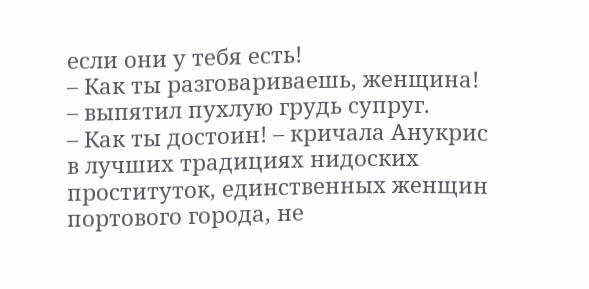если они у тебя есть!
– Как ты разговариваешь, женщина! – выпятил пухлую грудь супруг.
– Как ты достоин! – кричала Анукрис в лучших традициях нидоских проституток, единственных женщин портового города, не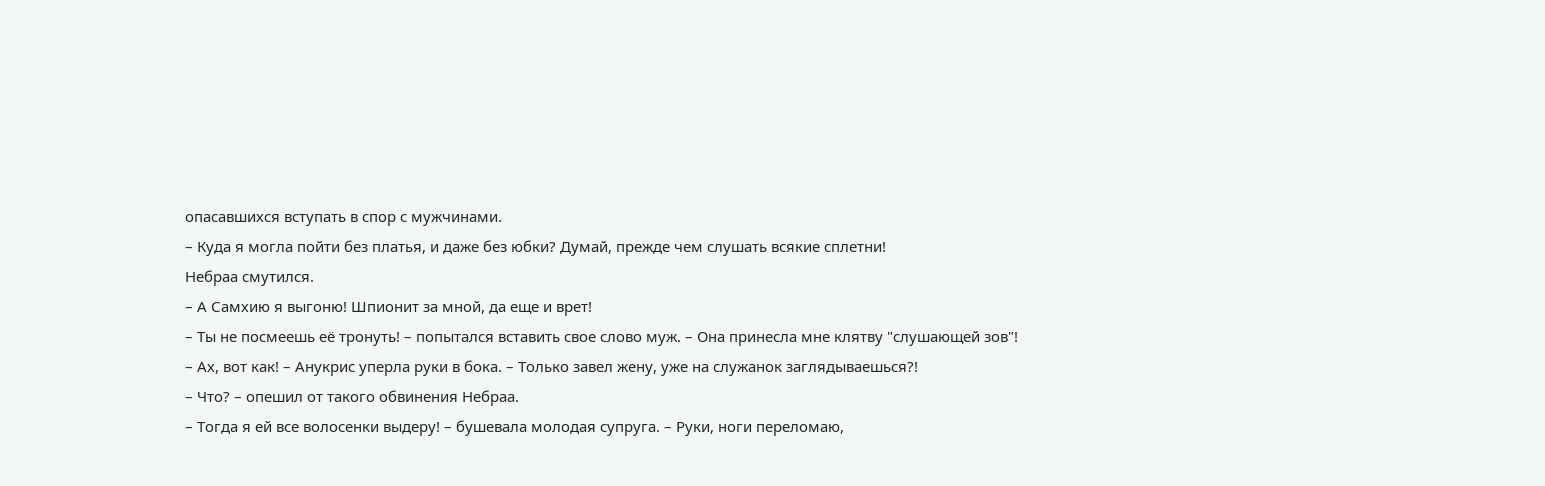опасавшихся вступать в спор с мужчинами.
– Куда я могла пойти без платья, и даже без юбки? Думай, прежде чем слушать всякие сплетни!
Небраа смутился.
– А Самхию я выгоню! Шпионит за мной, да еще и врет!
– Ты не посмеешь её тронуть! – попытался вставить свое слово муж. – Она принесла мне клятву "слушающей зов"!
– Ах, вот как! – Анукрис уперла руки в бока. – Только завел жену, уже на служанок заглядываешься?!
– Что? – опешил от такого обвинения Небраа.
– Тогда я ей все волосенки выдеру! – бушевала молодая супруга. – Руки, ноги переломаю,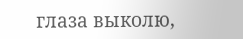глаза выколю,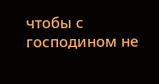чтобы с господином не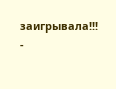заигрывала!!!
-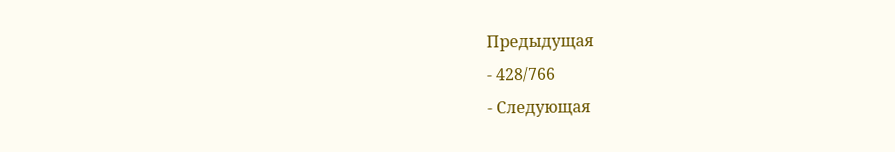Предыдущая
- 428/766
- Следующая